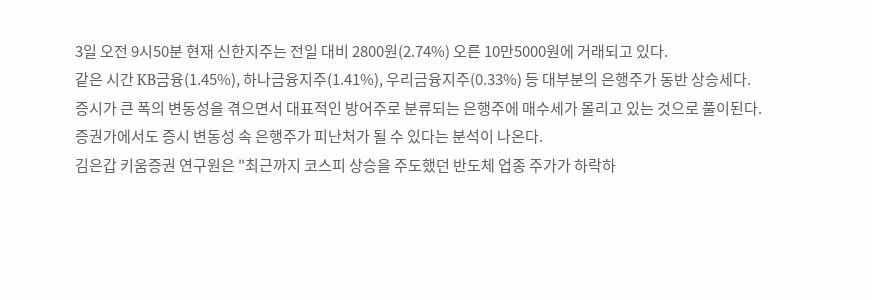3일 오전 9시50분 현재 신한지주는 전일 대비 2800원(2.74%) 오른 10만5000원에 거래되고 있다.
같은 시간 KB금융(1.45%), 하나금융지주(1.41%), 우리금융지주(0.33%) 등 대부분의 은행주가 동반 상승세다.
증시가 큰 폭의 변동성을 겪으면서 대표적인 방어주로 분류되는 은행주에 매수세가 몰리고 있는 것으로 풀이된다.
증권가에서도 증시 변동성 속 은행주가 피난처가 될 수 있다는 분석이 나온다.
김은갑 키움증권 연구원은 "최근까지 코스피 상승을 주도했던 반도체 업종 주가가 하락하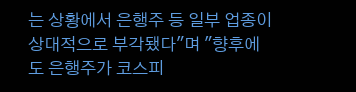는 상황에서 은행주 등 일부 업종이 상대적으로 부각됐다"며 "향후에도 은행주가 코스피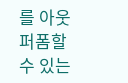를 아웃퍼폼할 수 있는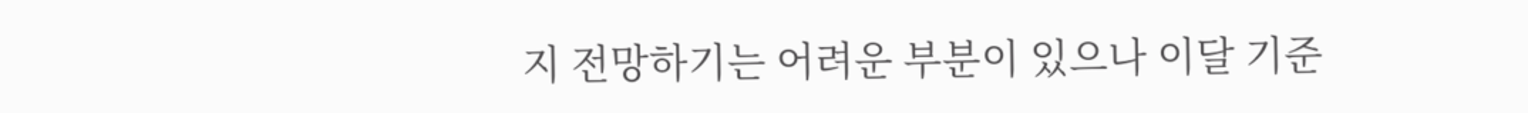지 전망하기는 어려운 부분이 있으나 이달 기준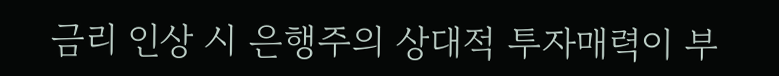금리 인상 시 은행주의 상대적 투자매력이 부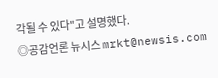각될 수 있다"고 설명했다.
◎공감언론 뉴시스 mrkt@newsis.com